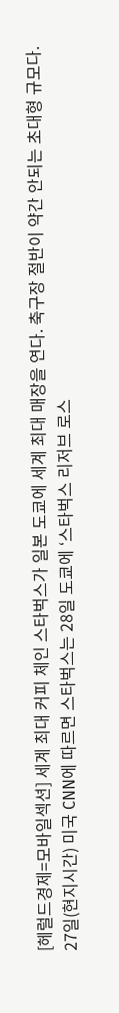[헤럴드경제=모바일섹션] 세계 최대 커피 체인 스타벅스가 일본 도쿄에 세계 최대 매장을 연다. 축구장 절반이 약간 안되는 초대형 규모다.
27일(현지시간) 미국 CNN에 따르면 스타벅스는 28일 도쿄에 ‘스타벅스 리저브 로스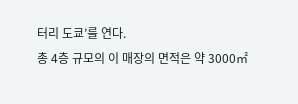터리 도쿄’를 연다.
총 4층 규모의 이 매장의 면적은 약 3000㎡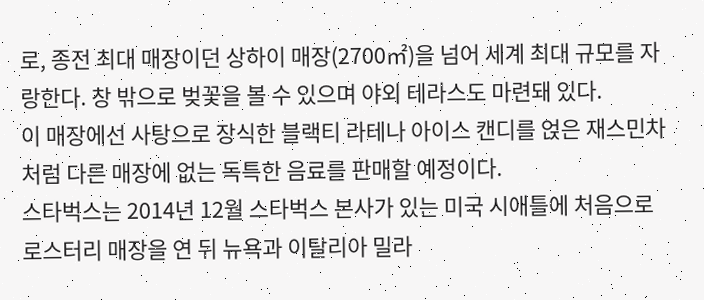로, 종전 최대 매장이던 상하이 매장(2700㎡)을 넘어 세계 최대 규모를 자랑한다. 창 밖으로 벚꽃을 볼 수 있으며 야외 테라스도 마련돼 있다.
이 매장에선 사탕으로 장식한 블랙티 라테나 아이스 캔디를 얹은 재스민차처럼 다른 매장에 없는 독특한 음료를 판매할 예정이다.
스타벅스는 2014년 12월 스타벅스 본사가 있는 미국 시애틀에 처음으로 로스터리 매장을 연 뒤 뉴욕과 이탈리아 밀라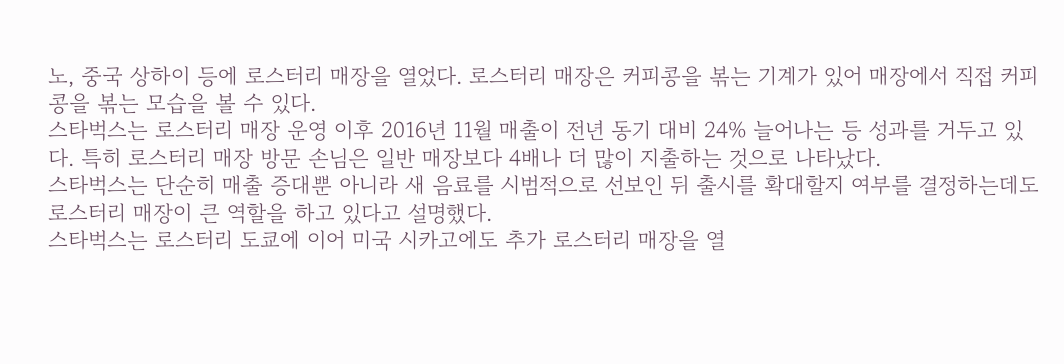노, 중국 상하이 등에 로스터리 매장을 열었다. 로스터리 매장은 커피콩을 볶는 기계가 있어 매장에서 직접 커피콩을 볶는 모습을 볼 수 있다.
스타벅스는 로스터리 매장 운영 이후 2016년 11월 매출이 전년 동기 대비 24% 늘어나는 등 성과를 거두고 있다. 특히 로스터리 매장 방문 손님은 일반 매장보다 4배나 더 많이 지출하는 것으로 나타났다.
스타벅스는 단순히 매출 증대뿐 아니라 새 음료를 시범적으로 선보인 뒤 출시를 확대할지 여부를 결정하는데도 로스터리 매장이 큰 역할을 하고 있다고 설명했다.
스타벅스는 로스터리 도쿄에 이어 미국 시카고에도 추가 로스터리 매장을 열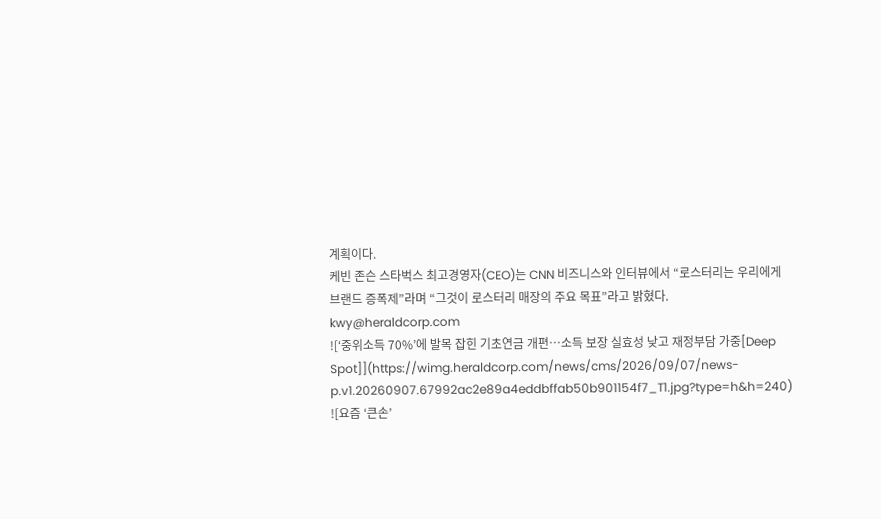계획이다.
케빈 존슨 스타벅스 최고경영자(CEO)는 CNN 비즈니스와 인터뷰에서 “로스터리는 우리에게 브랜드 증폭제”라며 “그것이 로스터리 매장의 주요 목표”라고 밝혔다.
kwy@heraldcorp.com
![‘중위소득 70%’에 발목 잡힌 기초연금 개편…소득 보장 실효성 낮고 재정부담 가중[Deep Spot]](https://wimg.heraldcorp.com/news/cms/2026/09/07/news-p.v1.20260907.67992ac2e89a4eddbffab50b901154f7_T1.jpg?type=h&h=240)
![요즘 ‘큰손’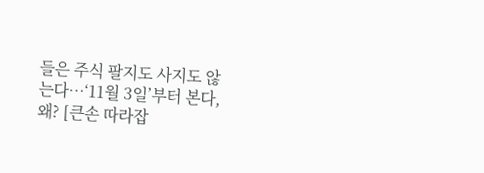들은 주식 팔지도 사지도 않는다…‘11월 3일’부터 본다, 왜? [큰손 따라잡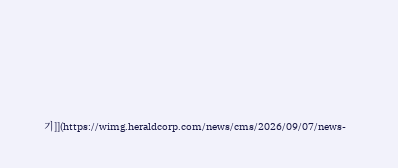기]](https://wimg.heraldcorp.com/news/cms/2026/09/07/news-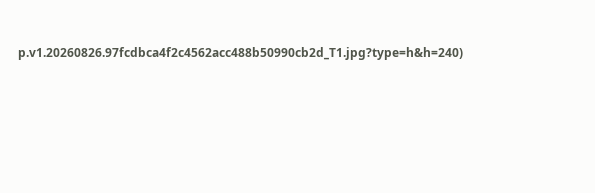p.v1.20260826.97fcdbca4f2c4562acc488b50990cb2d_T1.jpg?type=h&h=240)